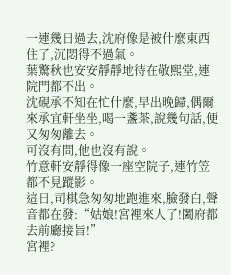一連幾日過去,沈府像是被什麼東西住了,沉悶得不過氣。
葉驚秋也安安靜靜地待在敬熙堂,連院門都不出。
沈硯承不知在忙什麼,早出晚歸,偶爾來承宜軒坐坐,喝一盞茶,說幾句話,便又匆匆離去。
可沒有問,他也沒有說。
竹意軒安靜得像一座空院子,連竹笠都不見蹤影。
這日,司棋急匆匆地跑進來,臉發白,聲音都在發:“姑娘!宮裡來人了!闔府都去前廳接旨!”
宮裡?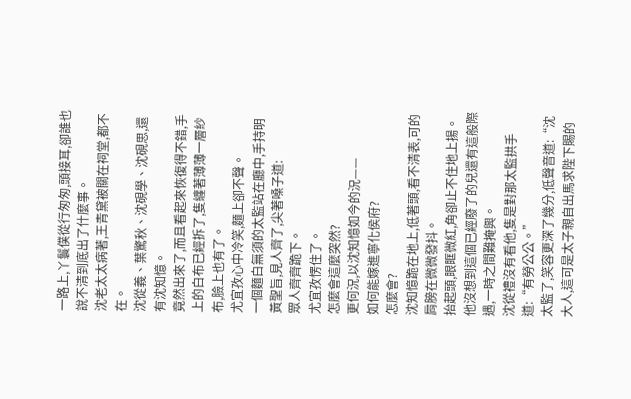一路上,丫鬟僕從行匆匆,頭接耳,卻誰也說不清到底出了什麼事。
沈老太太病著,王青黛被關在祠堂,都不在。
沈從義、葉驚秋、沈硯學、沈硯思,還有沈知憶。
竟然出來了,而且看起來恢復得不錯,手上的白布已經拆了,隻纏著薄薄一層紗布,臉上也有了。
尤宜孜心中冷笑,麵上卻不聲。
一個麵白無須的太監站在廳中,手持明黃聖旨,見人齊了,尖著嗓子道:
眾人齊齊跪下。
尤宜孜愣住了。
怎麼會這麼突然?
更何況,以沈知憶如今的況——
如何能嫁進寧化侯府?
怎麼會?
沈知憶跪在地上,低著頭,看不清表,可的肩膀在微微發抖。
抬起頭,眼眶微紅,角卻止不住地上揚。
他沒想到這個已經廢了的兒還有這般際遇,一時之間難掩興。
沈從禮沒有看他,隻是對那太監拱手道:“有勞公公。”
太監了,笑容更深了幾分,低聲音道:“沈大人,這可是太子親自出馬求陛下賜的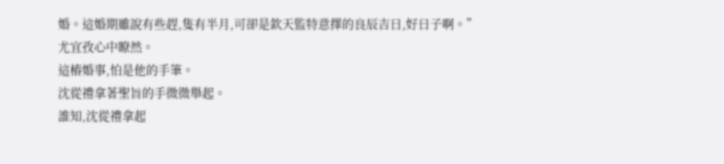婚。這婚期雖說有些趕,隻有半月,可卻是欽天監特意擇的良辰吉日,好日子啊。”
尤宜孜心中瞭然。
這樁婚事,怕是他的手筆。
沈從禮拿著聖旨的手微微舉起。
誰知,沈從禮拿起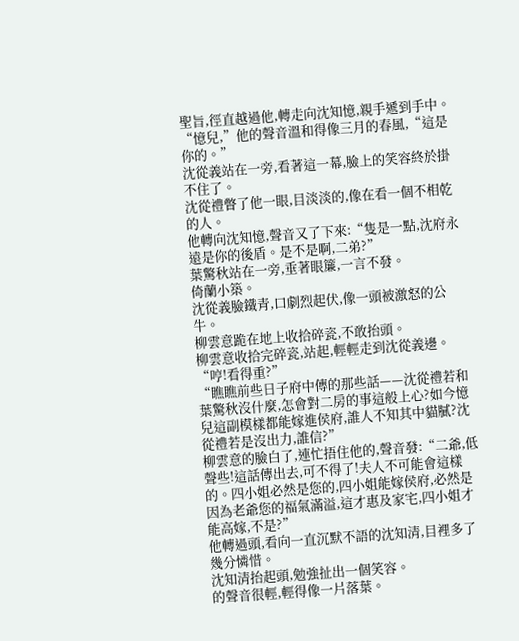聖旨,徑直越過他,轉走向沈知憶,親手遞到手中。
“憶兒,”他的聲音溫和得像三月的春風,“這是你的。”
沈從義站在一旁,看著這一幕,臉上的笑容終於掛不住了。
沈從禮瞥了他一眼,目淡淡的,像在看一個不相乾的人。
他轉向沈知憶,聲音又了下來:“隻是一點,沈府永遠是你的後盾。是不是啊,二弟?”
葉驚秋站在一旁,垂著眼簾,一言不發。
倚蘭小築。
沈從義臉鐵青,口劇烈起伏,像一頭被激怒的公牛。
柳雲意跪在地上收拾碎瓷,不敢抬頭。
柳雲意收拾完碎瓷,站起,輕輕走到沈從義邊。
“哼!看得重?”
“瞧瞧前些日子府中傳的那些話——沈從禮若和葉驚秋沒什麼,怎會對二房的事這般上心?如今憶兒這副模樣都能嫁進侯府,誰人不知其中貓膩?沈從禮若是沒出力,誰信?”
柳雲意的臉白了,連忙捂住他的,聲音發:“二爺,低聲些!這話傳出去,可不得了!夫人不可能會這樣的。四小姐必然是您的,四小姐能嫁侯府,必然是因為老爺您的福氣滿溢,這才惠及家宅,四小姐才能高嫁,不是?”
他轉過頭,看向一直沉默不語的沈知清,目裡多了幾分憐惜。
沈知清抬起頭,勉強扯出一個笑容。
的聲音很輕,輕得像一片落葉。